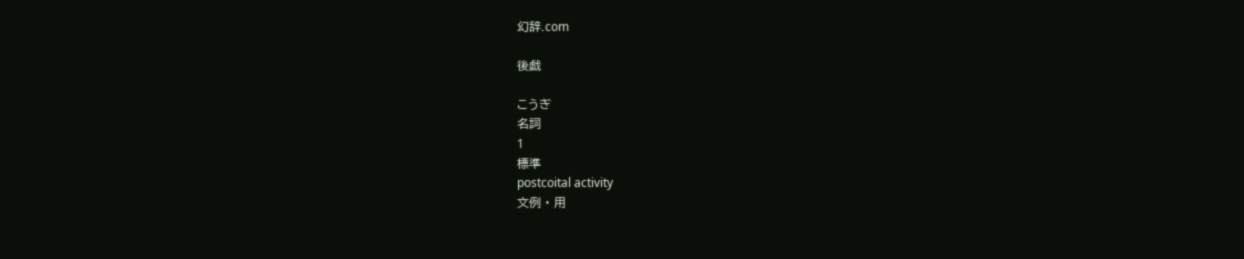幻辞.com

後戯

こうぎ
名詞
1
標準
postcoital activity
文例 · 用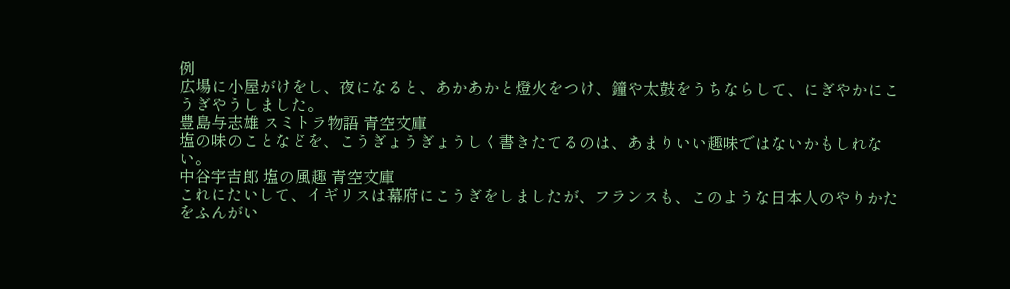例
広場に小屋がけをし、夜になると、あかあかと燈火をつけ、鐘や太鼓をうちならして、にぎやかにこうぎやうしました。
豊島与志雄 スミトラ物語 青空文庫
塩の味のことなどを、こうぎょうぎょうしく書きたてるのは、あまりいい趣味ではないかもしれない。
中谷宇吉郎 塩の風趣 青空文庫
これにたいして、イギリスは幕府にこうぎをしましたが、フランスも、このような日本人のやりかたをふんがい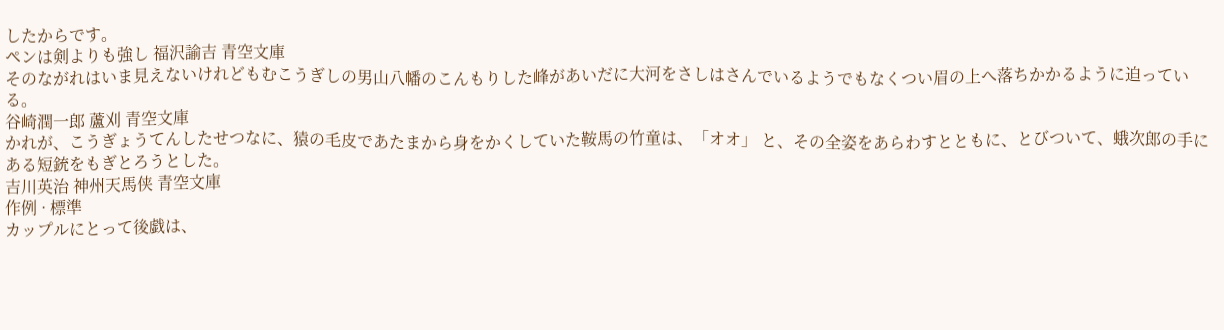したからです。
ペンは剣よりも強し 福沢諭吉 青空文庫
そのながれはいま見えないけれどもむこうぎしの男山八幡のこんもりした峰があいだに大河をさしはさんでいるようでもなくつい眉の上へ落ちかかるように迫っている。
谷崎潤一郎 蘆刈 青空文庫
かれが、こうぎょうてんしたせつなに、猿の毛皮であたまから身をかくしていた鞍馬の竹童は、「オオ」 と、その全姿をあらわすとともに、とびついて、蛾次郎の手にある短銃をもぎとろうとした。
吉川英治 神州天馬侠 青空文庫
作例 · 標準
カップルにとって後戯は、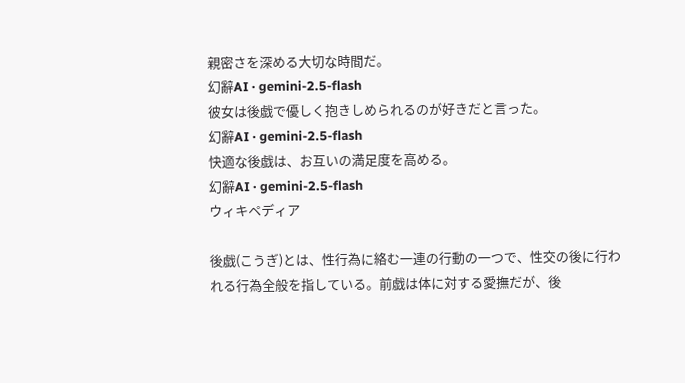親密さを深める大切な時間だ。
幻辭AI · gemini-2.5-flash
彼女は後戯で優しく抱きしめられるのが好きだと言った。
幻辭AI · gemini-2.5-flash
快適な後戯は、お互いの満足度を高める。
幻辭AI · gemini-2.5-flash
ウィキペディア

後戯(こうぎ)とは、性行為に絡む一連の行動の一つで、性交の後に行われる行為全般を指している。前戯は体に対する愛撫だが、後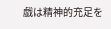戯は精神的充足を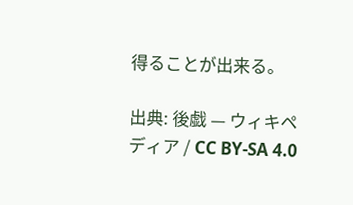得ることが出来る。

出典: 後戯 — ウィキペディア / CC BY-SA 4.0